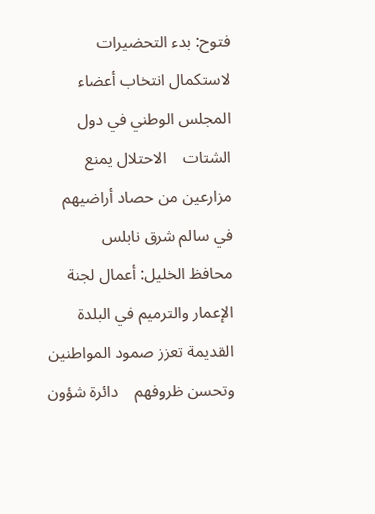فتوح: بدء التحضيرات لاستكمال انتخاب أعضاء المجلس الوطني في دول الشتات    الاحتلال يمنع مزارعين من حصاد أراضيهم في سالم شرق نابلس    محافظ الخليل: أعمال لجنة الإعمار والترميم في البلدة القديمة تعزز صمود المواطنين وتحسن ظروفهم    دائرة شؤون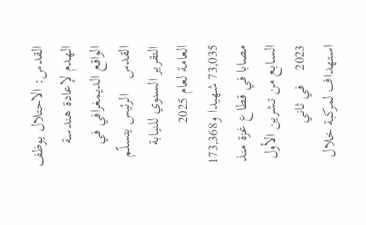القدس: الاحتلال يوظف الهدم لإعادة هندسة الواقع الديمغرافي في القدس    الرئيس يتسلّم التقرير السنوي للنيابة العامة لعام 2025    73,035 شهيدا و173,368 مصابا في قطاع غزة منذ السابع من تشرين الأول 2023    في ثاني استهداف لمركبة خلال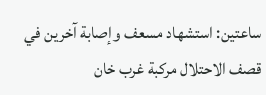ساعتين: استشهاد مسعف وإصابة آخرين في قصف الاحتلال مركبة غرب خان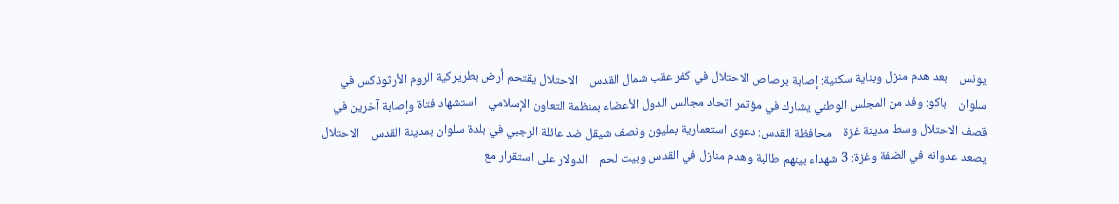يونس    بعد هدم منزل وبناية سكنية: إصابة برصاص الاحتلال في كفر عقب شمال القدس    الاحتلال يقتحم أرض بطريركية الروم الأرثوذكس في سلوان    باكو: وفد من المجلس الوطني يشارك في مؤتمر اتحاد مجالس الدول الأعضاء بمنظمة التعاون الإسلامي    استشهاد فتاة وإصابة آخرين في قصف الاحتلال وسط مدينة غزة    محافظة القدس: دعوى استعمارية بمليون ونصف شيقل ضد عائلة الرجبي في بلدة سلوان بمدينة القدس    الاحتلال يصعد عدوانه في الضفة وغزة: 3 شهداء بينهم طالبة وهدم منازل في القدس وبيت لحم    الدولار على استقرار مع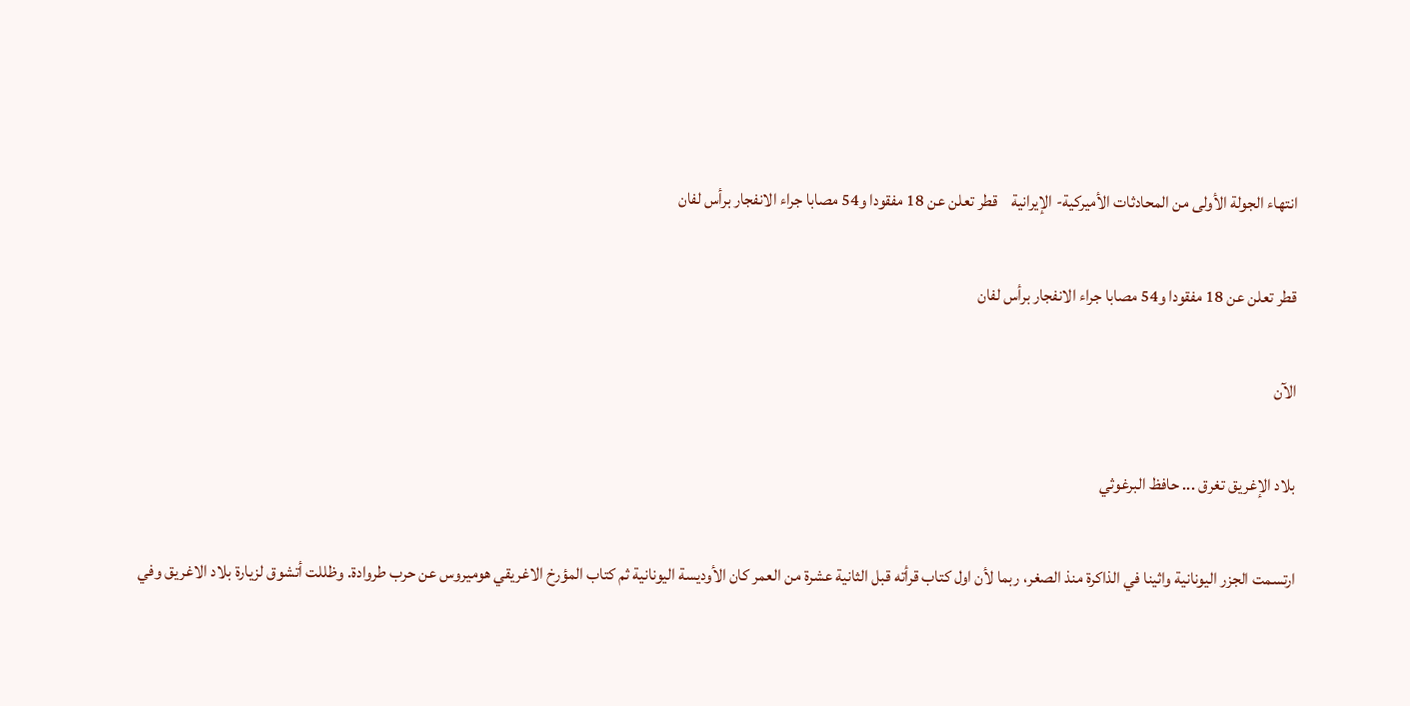انتهاء الجولة الأولى من المحادثات الأميركية- الإيرانية    قطر تعلن عن 18 مفقودا و54 مصابا جراء الانفجار برأس لفان

قطر تعلن عن 18 مفقودا و54 مصابا جراء الانفجار برأس لفان

الآن

بلاد الإغريق تغرق ... حافظ البرغوثي

ارتسمت الجزر اليونانية واثينا في الذاكرة منذ الصغر، ربما لأن اول كتاب قرأته قبل الثانية عشرة من العمر كان الأوديسة اليونانية ثم كتاب المؤرخ الاغريقي هوميروس عن حرب طروادة. وظللت أتشوق لزيارة بلاد الاغريق وفي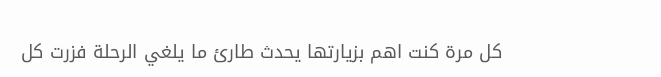كل مرة كنت اهم بزيارتها يحدث طارئ ما يلغي الرحلة فزرت كل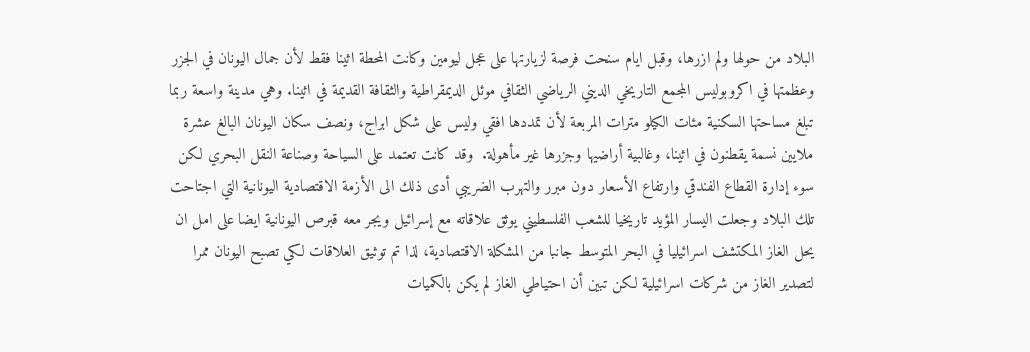البلاد من حولها ولم ازرها، وقبل ايام سنحت فرصة لزيارتها على عجل ليومين وكانت المحطة اثينا فقط لأن جمال اليونان في الجزر وعظمتها في اكروبوليس المجمع التاريخي الديني الرياضي الثقافي موئل الديمقراطية والثقافة القديمة في اثينا. وهي مدينة واسعة ربما تبلغ مساحتها السكنية مئات الكيلو مترات المربعة لأن تمددها افقي وليس على شكل ابراج، ونصف سكان اليونان البالغ عشرة ملايين نسمة يقطنون في اثينا، وغالبية أراضيها وجزرها غير مأهولة.  وقد كانت تعتمد على السياحة وصناعة النقل البحري لكن سوء إدارة القطاع الفندقي وارتفاع الأسعار دون مبرر والتهرب الضريبي أدى ذلك الى الأزمة الاقتصادية اليونانية التي اجتاحت تلك البلاد وجعلت اليسار المؤيد تاريخيا للشعب الفلسطيني يوثق علاقاته مع إسرائيل ويجر معه قبرص اليونانية ايضا على امل ان يحل الغاز المكتشف اسرائيليا في البحر المتوسط جانبا من المشكلة الاقتصادية، لذا تم توثيق العلاقات لكي تصبح اليونان ممرا لتصدير الغاز من شركات اسرائيلية لكن تبين أن احتياطي الغاز لم يكن بالكميات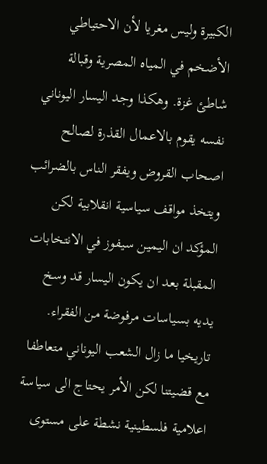الكبيرة وليس مغريا لأن الاحتياطي الأضخم في المياه المصرية وقبالة شاطئ غزة. وهكذا وجد اليسار اليوناني نفسه يقوم بالاعمال القذرة لصالح اصحاب القروض ويفقر الناس بالضرائب ويتخذ مواقف سياسية انقلابية لكن المؤكد ان اليمين سيفوز في الانتخابات المقبلة بعد ان يكون اليسار قد وسخ يديه بسياسات مرفوضة من الفقراء. تاريخيا ما زال الشعب اليوناني متعاطفا مع قضيتنا لكن الأمر يحتاج الى سياسة اعلامية فلسطينية نشطة على مستوى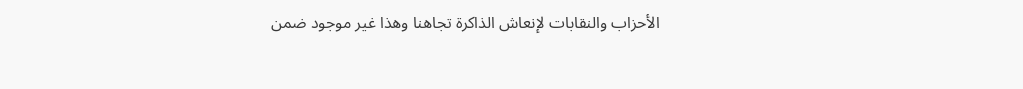الأحزاب والنقابات لإنعاش الذاكرة تجاهنا وهذا غير موجود ضمن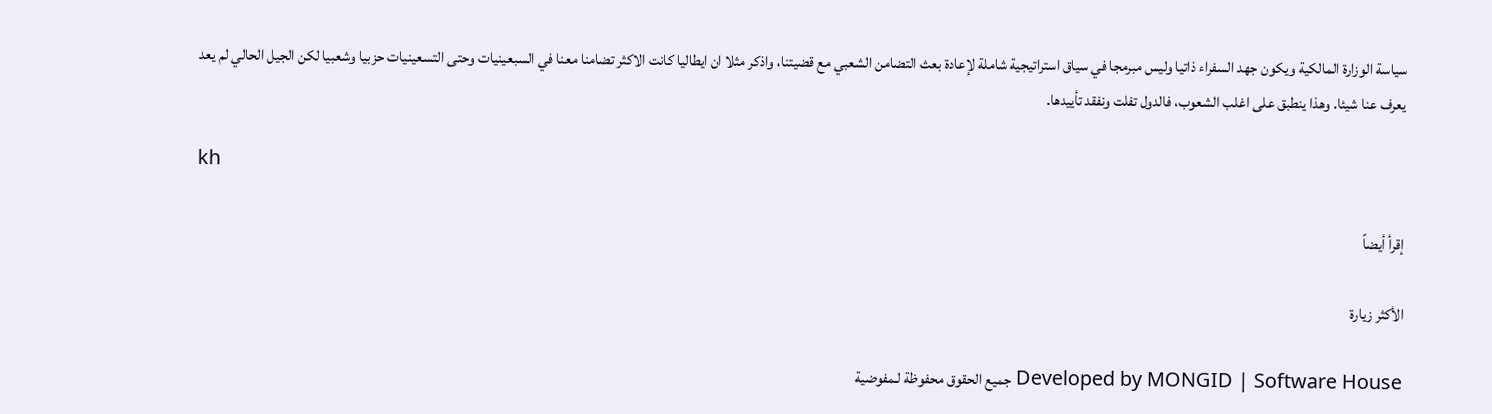سياسة الوزارة المالكية ويكون جهد السفراء ذاتيا وليس مبرمجا في سياق استراتيجية شاملة لإعادة بعث التضامن الشعبي مع قضيتنا، واذكر مثلا ان ايطاليا كانت الاكثر تضامنا معنا في السبعينيات وحتى التسعينيات حزبيا وشعبيا لكن الجيل الحالي لم يعد يعرف عنا شيئا. وهذا ينطبق على اغلب الشعوب، فالدول تفلت ونفقد تأييدها.

kh

إقرأ أيضاً

الأكثر زيارة

Developed by MONGID | Software House جميع الحقوق محفوظة لـمفوضية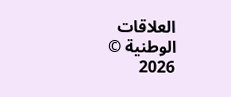العلاقات الوطنية © 2026